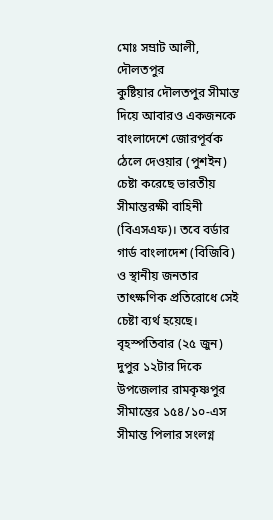মোঃ সম্রাট আলী, দৌলতপুর
কুষ্টিয়ার দৌলতপুর সীমান্ত দিয়ে আবারও একজনকে বাংলাদেশে জোরপূর্বক ঠেলে দেওয়ার (পুশইন) চেষ্টা করেছে ভারতীয় সীমান্তরক্ষী বাহিনী (বিএসএফ)। তবে বর্ডার গার্ড বাংলাদেশ (বিজিবি) ও স্থানীয় জনতার তাৎক্ষণিক প্রতিরোধে সেই চেষ্টা ব্যর্থ হয়েছে।
বৃহস্পতিবার (২৫ জুন) দুপুর ১২টার দিকে উপজেলার রামকৃষ্ণপুর সীমান্তের ১৫৪/১০-এস সীমান্ত পিলার সংলগ্ন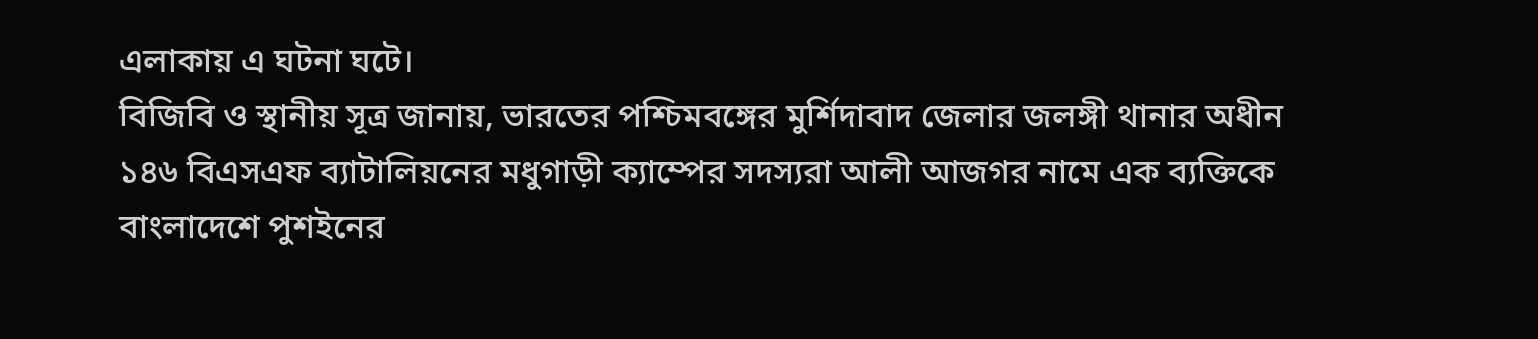এলাকায় এ ঘটনা ঘটে।
বিজিবি ও স্থানীয় সূত্র জানায়, ভারতের পশ্চিমবঙ্গের মুর্শিদাবাদ জেলার জলঙ্গী থানার অধীন ১৪৬ বিএসএফ ব্যাটালিয়নের মধুগাড়ী ক্যাম্পের সদস্যরা আলী আজগর নামে এক ব্যক্তিকে বাংলাদেশে পুশইনের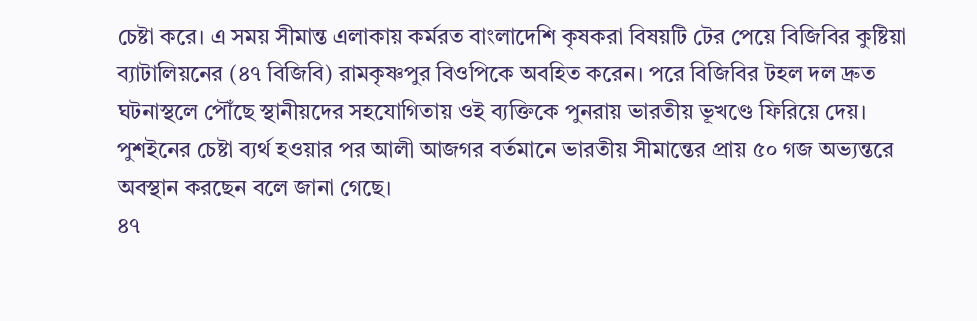চেষ্টা করে। এ সময় সীমান্ত এলাকায় কর্মরত বাংলাদেশি কৃষকরা বিষয়টি টের পেয়ে বিজিবির কুষ্টিয়া ব্যাটালিয়নের (৪৭ বিজিবি) রামকৃষ্ণপুর বিওপিকে অবহিত করেন। পরে বিজিবির টহল দল দ্রুত ঘটনাস্থলে পৌঁছে স্থানীয়দের সহযোগিতায় ওই ব্যক্তিকে পুনরায় ভারতীয় ভূখণ্ডে ফিরিয়ে দেয়।
পুশইনের চেষ্টা ব্যর্থ হওয়ার পর আলী আজগর বর্তমানে ভারতীয় সীমান্তের প্রায় ৫০ গজ অভ্যন্তরে অবস্থান করছেন বলে জানা গেছে।
৪৭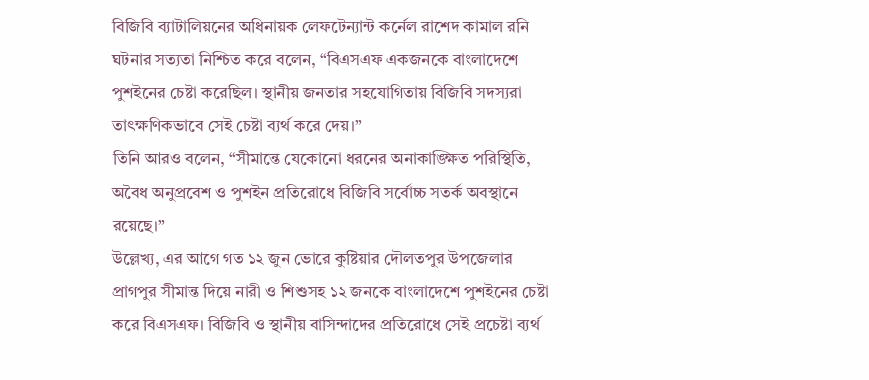বিজিবি ব্যাটালিয়নের অধিনায়ক লেফটেন্যান্ট কর্নেল রাশেদ কামাল রনি ঘটনার সত্যতা নিশ্চিত করে বলেন, “বিএসএফ একজনকে বাংলাদেশে পুশইনের চেষ্টা করেছিল। স্থানীয় জনতার সহযোগিতায় বিজিবি সদস্যরা তাৎক্ষণিকভাবে সেই চেষ্টা ব্যর্থ করে দেয়।”
তিনি আরও বলেন, “সীমান্তে যেকোনো ধরনের অনাকাঙ্ক্ষিত পরিস্থিতি, অবৈধ অনুপ্রবেশ ও পুশইন প্রতিরোধে বিজিবি সর্বোচ্চ সতর্ক অবস্থানে রয়েছে।”
উল্লেখ্য, এর আগে গত ১২ জুন ভোরে কুষ্টিয়ার দৌলতপুর উপজেলার প্রাগপুর সীমান্ত দিয়ে নারী ও শিশুসহ ১২ জনকে বাংলাদেশে পুশইনের চেষ্টা করে বিএসএফ। বিজিবি ও স্থানীয় বাসিন্দাদের প্রতিরোধে সেই প্রচেষ্টা ব্যর্থ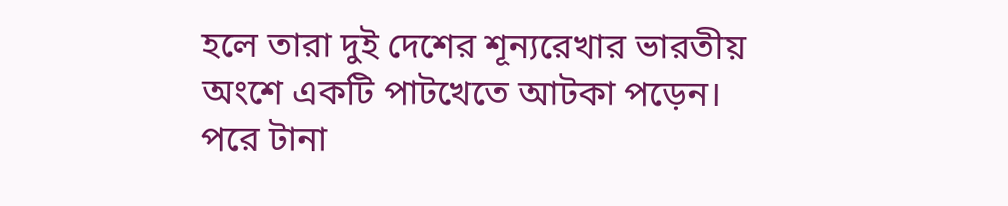হলে তারা দুই দেশের শূন্যরেখার ভারতীয় অংশে একটি পাটখেতে আটকা পড়েন। পরে টানা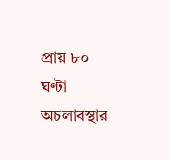প্রায় ৮০ ঘণ্টা অচলাবস্থার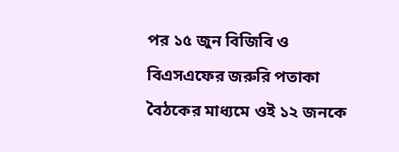পর ১৫ জুন বিজিবি ও বিএসএফের জরুরি পতাকা বৈঠকের মাধ্যমে ওই ১২ জনকে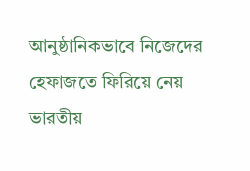আনুষ্ঠানিকভাবে নিজেদের হেফাজতে ফিরিয়ে নেয় ভারতীয়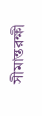সীমান্তরক্ষী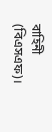বাহিনী (বিএসএফ)।